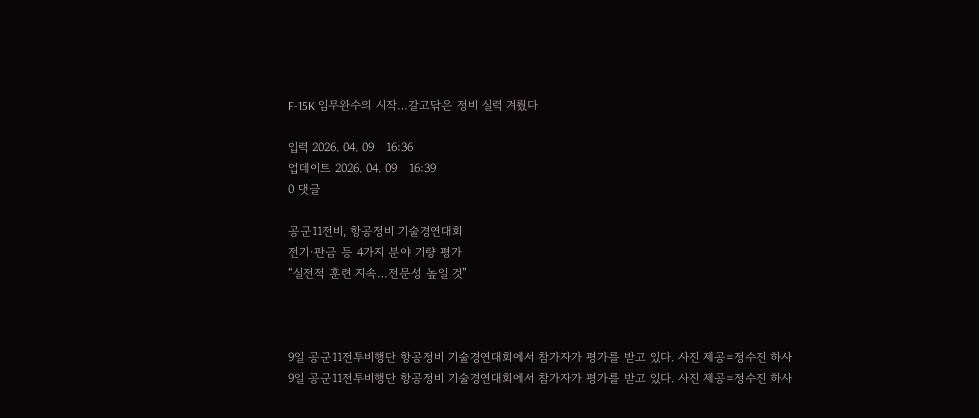F-15K 임무완수의 시작…갈고닦은 정비 실력 겨뤘다

입력 2026. 04. 09   16:36
업데이트 2026. 04. 09   16:39
0 댓글

공군11전비, 항공정비 기술경연대회
전기·판금 등 4가지 분야 기량 평가
“실전적 훈련 지속…전문성 높일 것”



9일 공군11전투비행단 항공정비 기술경연대회에서 참가자가 평가를 받고 있다. 사진 제공=정수진 하사
9일 공군11전투비행단 항공정비 기술경연대회에서 참가자가 평가를 받고 있다. 사진 제공=정수진 하사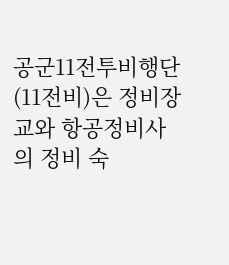공군11전투비행단(11전비)은 정비장교와 항공정비사의 정비 숙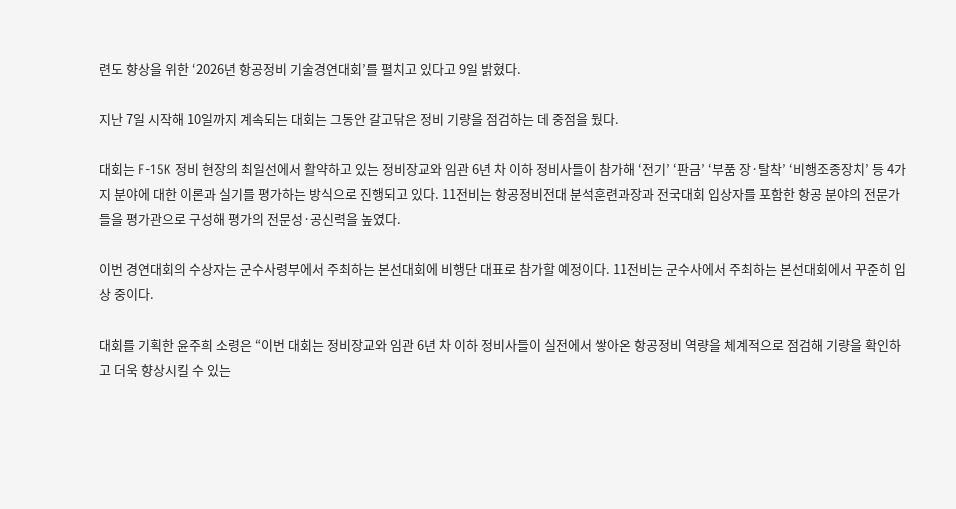련도 향상을 위한 ‘2026년 항공정비 기술경연대회’를 펼치고 있다고 9일 밝혔다.

지난 7일 시작해 10일까지 계속되는 대회는 그동안 갈고닦은 정비 기량을 점검하는 데 중점을 뒀다.

대회는 F-15K 정비 현장의 최일선에서 활약하고 있는 정비장교와 임관 6년 차 이하 정비사들이 참가해 ‘전기’ ‘판금’ ‘부품 장·탈착’ ‘비행조종장치’ 등 4가지 분야에 대한 이론과 실기를 평가하는 방식으로 진행되고 있다. 11전비는 항공정비전대 분석훈련과장과 전국대회 입상자를 포함한 항공 분야의 전문가들을 평가관으로 구성해 평가의 전문성·공신력을 높였다.

이번 경연대회의 수상자는 군수사령부에서 주최하는 본선대회에 비행단 대표로 참가할 예정이다. 11전비는 군수사에서 주최하는 본선대회에서 꾸준히 입상 중이다.

대회를 기획한 윤주희 소령은 “이번 대회는 정비장교와 임관 6년 차 이하 정비사들이 실전에서 쌓아온 항공정비 역량을 체계적으로 점검해 기량을 확인하고 더욱 향상시킬 수 있는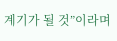계기가 될 것”이라며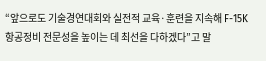“앞으로도 기술경연대회와 실전적 교육·훈련을 지속해 F-15K 항공정비 전문성을 높이는 데 최선을 다하겠다”고 말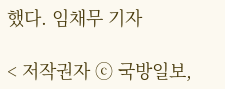했다. 임채무 기자

< 저작권자 ⓒ 국방일보,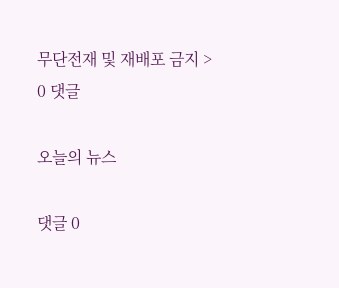무단전재 및 재배포 금지 >
0 댓글

오늘의 뉴스

댓글 0